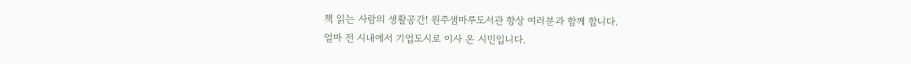책 읽는 사람의 생활공간! 원주샘마루도서관 항상 여러분과 함께 합니다.
얼마 전 시내에서 기업도시로 이사 온 시민입니다.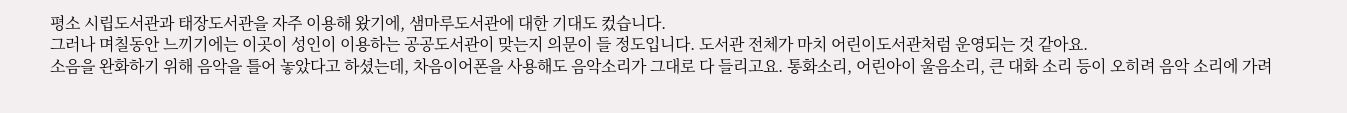평소 시립도서관과 태장도서관을 자주 이용해 왔기에, 샘마루도서관에 대한 기대도 컸습니다.
그러나 며칠동안 느끼기에는 이곳이 성인이 이용하는 공공도서관이 맞는지 의문이 들 정도입니다. 도서관 전체가 마치 어린이도서관처럼 운영되는 것 같아요.
소음을 완화하기 위해 음악을 틀어 놓았다고 하셨는데, 차음이어폰을 사용해도 음악소리가 그대로 다 들리고요. 통화소리, 어린아이 울음소리, 큰 대화 소리 등이 오히려 음악 소리에 가려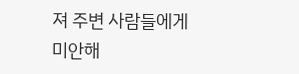져 주변 사람들에게 미안해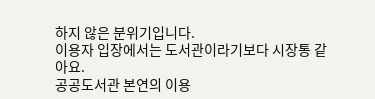하지 않은 분위기입니다.
이용자 입장에서는 도서관이라기보다 시장통 같아요.
공공도서관 본연의 이용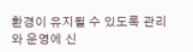환경이 유지될 수 있도록 관리와 운영에 신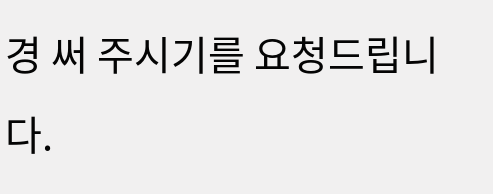경 써 주시기를 요청드립니다.